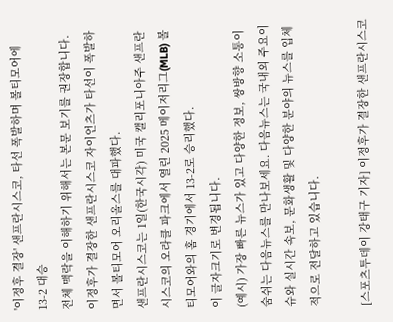'이정후 결장' 샌프란시스코, 타선 폭발하며 볼티모어에 13-2 대승
전체 맥락을 이해하기 위해서는 본문 보기를 권장합니다.
이정후가 결장한 샌프란시스코 자이언츠가 타선이 폭발하면서 볼티모어 오리올스를 대파했다.
샌프란시스코는 1일(한국시각) 미국 캘리포니아주 샌프란시스코의 오라클 파크에서 열린 2025 메이저리그(MLB) 볼티모어와의 홈 경기에서 13-2로 승리했다.
이 글자크기로 변경됩니다.
(예시) 가장 빠른 뉴스가 있고 다양한 정보, 쌍방향 소통이 숨쉬는 다음뉴스를 만나보세요. 다음뉴스는 국내외 주요이슈와 실시간 속보, 문화생활 및 다양한 분야의 뉴스를 입체적으로 전달하고 있습니다.

[스포츠투데이 강태구 기자] 이정후가 결장한 샌프란시스코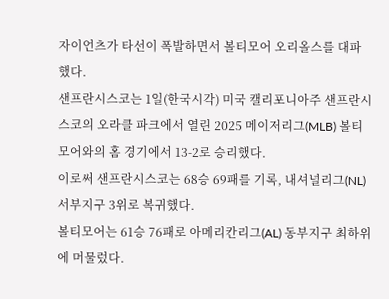자이언츠가 타선이 폭발하면서 볼티모어 오리올스를 대파했다.
샌프란시스코는 1일(한국시각) 미국 캘리포니아주 샌프란시스코의 오라클 파크에서 열린 2025 메이저리그(MLB) 볼티모어와의 홈 경기에서 13-2로 승리했다.
이로써 샌프란시스코는 68승 69패를 기록, 내셔널리그(NL) 서부지구 3위로 복귀했다.
볼티모어는 61승 76패로 아메리칸리그(AL) 동부지구 최하위에 머물렀다.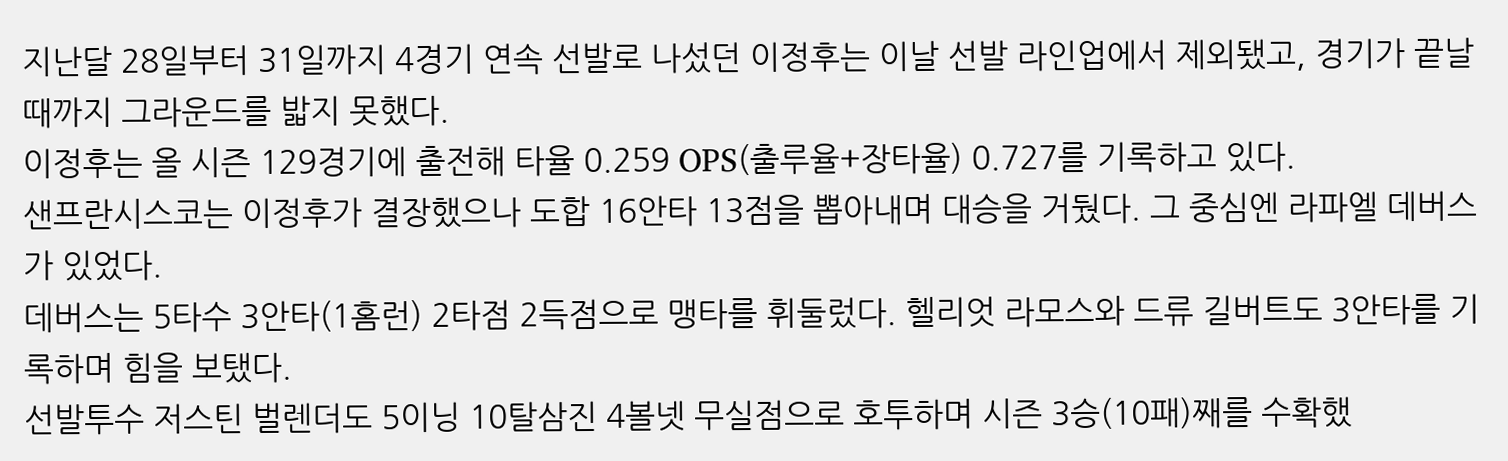지난달 28일부터 31일까지 4경기 연속 선발로 나섰던 이정후는 이날 선발 라인업에서 제외됐고, 경기가 끝날 때까지 그라운드를 밟지 못했다.
이정후는 올 시즌 129경기에 출전해 타율 0.259 OPS(출루율+장타율) 0.727를 기록하고 있다.
샌프란시스코는 이정후가 결장했으나 도합 16안타 13점을 뽑아내며 대승을 거뒀다. 그 중심엔 라파엘 데버스가 있었다.
데버스는 5타수 3안타(1홈런) 2타점 2득점으로 맹타를 휘둘렀다. 헬리엇 라모스와 드류 길버트도 3안타를 기록하며 힘을 보탰다.
선발투수 저스틴 벌렌더도 5이닝 10탈삼진 4볼넷 무실점으로 호투하며 시즌 3승(10패)째를 수확했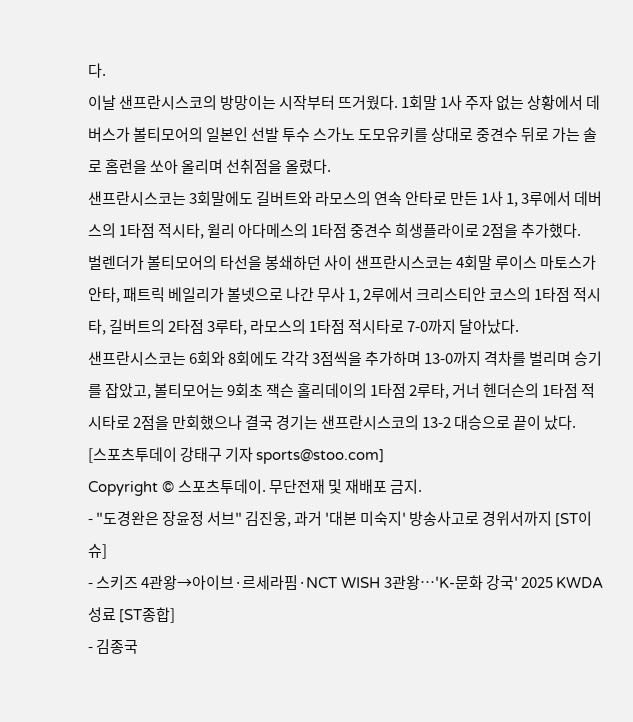다.
이날 샌프란시스코의 방망이는 시작부터 뜨거웠다. 1회말 1사 주자 없는 상황에서 데버스가 볼티모어의 일본인 선발 투수 스가노 도모유키를 상대로 중견수 뒤로 가는 솔로 홈런을 쏘아 올리며 선취점을 올렸다.
샌프란시스코는 3회말에도 길버트와 라모스의 연속 안타로 만든 1사 1, 3루에서 데버스의 1타점 적시타, 윌리 아다메스의 1타점 중견수 희생플라이로 2점을 추가했다.
벌렌더가 볼티모어의 타선을 봉쇄하던 사이 샌프란시스코는 4회말 루이스 마토스가 안타, 패트릭 베일리가 볼넷으로 나간 무사 1, 2루에서 크리스티안 코스의 1타점 적시타, 길버트의 2타점 3루타, 라모스의 1타점 적시타로 7-0까지 달아났다.
샌프란시스코는 6회와 8회에도 각각 3점씩을 추가하며 13-0까지 격차를 벌리며 승기를 잡았고, 볼티모어는 9회초 잭슨 홀리데이의 1타점 2루타, 거너 헨더슨의 1타점 적시타로 2점을 만회했으나 결국 경기는 샌프란시스코의 13-2 대승으로 끝이 났다.
[스포츠투데이 강태구 기자 sports@stoo.com]
Copyright © 스포츠투데이. 무단전재 및 재배포 금지.
- "도경완은 장윤정 서브" 김진웅, 과거 '대본 미숙지' 방송사고로 경위서까지 [ST이슈]
- 스키즈 4관왕→아이브·르세라핌·NCT WISH 3관왕…'K-문화 강국' 2025 KWDA 성료 [ST종합]
- 김종국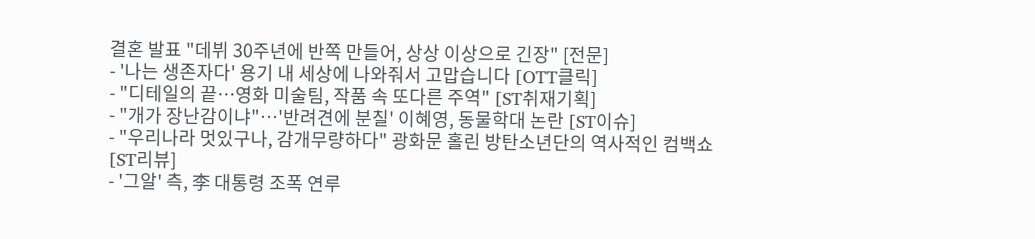결혼 발표 "데뷔 30주년에 반쪽 만들어, 상상 이상으로 긴장" [전문]
- '나는 생존자다' 용기 내 세상에 나와줘서 고맙습니다 [OTT클릭]
- "디테일의 끝…영화 미술팀, 작품 속 또다른 주역" [ST취재기획]
- "개가 장난감이냐"…'반려견에 분칠' 이혜영, 동물학대 논란 [ST이슈]
- "우리나라 멋있구나, 감개무량하다" 광화문 홀린 방탄소년단의 역사적인 컴백쇼 [ST리뷰]
- '그알' 측, 李 대통령 조폭 연루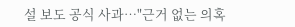설 보도 공식 사과…"근거 없는 의혹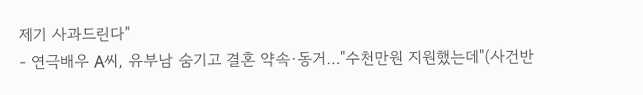제기 사과드린다"
- 연극배우 A씨, 유부남 숨기고 결혼 약속·동거…"수천만원 지원했는데"(사건반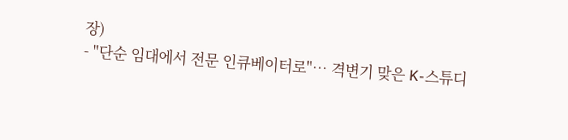장)
- "단순 임대에서 전문 인큐베이터로"… 격변기 맞은 K-스튜디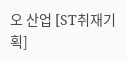오 산업 [ST취재기획]